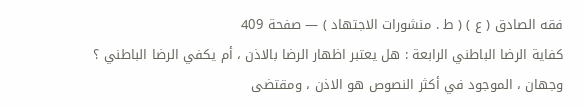فقه الصادق ( ع ) ( ط . منشورات الاجتهاد ) — صفحة 409
كفاية الرضا الباطني الرابعة : هل يعتبر اظهار الرضا بالاذن ، أم يكفي الرضا الباطني ؟ وجهان ، الموجود في أكثر النصوص هو الاذن ، ومقتضى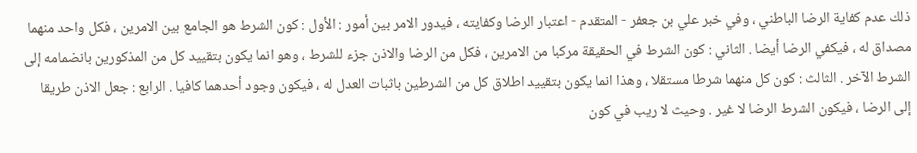ذلك عدم كفاية الرضا الباطني ، وفي خبر علي بن جعفر - المتقدم - اعتبار الرضا وكفايته ، فيدور الامر بين أمور : الأول : كون الشرط هو الجامع بين الامرين ، فكل واحد منهما مصداق له ، فيكفي الرضا أيضا . الثاني : كون الشرط في الحقيقة مركبا من الامرين ، فكل من الرضا والاذن جزء للشرط ، وهو انما يكون بتقييد كل من المذكورين بانضمامه إلى الشرط الآخر . الثالث : كون كل منهما شرطا مستقلا ، وهذا انما يكون بتقييد اطلاق كل من الشرطين باثبات العدل له ، فيكون وجود أحدهما كافيا . الرابع : جعل الاذن طريقا إلى الرضا ، فيكون الشرط الرضا لا غير . وحيث لا ريب في كون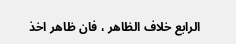الرابع خلاف الظاهر ، فان ظاهر اخذ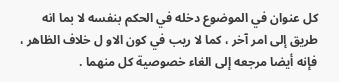كل عنوان في الموضوع دخله في الحكم بنفسه لا بما انه طريق إلى امر آخر ، كما لا ريب في كون الاو ل خلاف الظاهر ، فإنه أيضا مرجعه إلى الغاء خصوصية كل منهما .